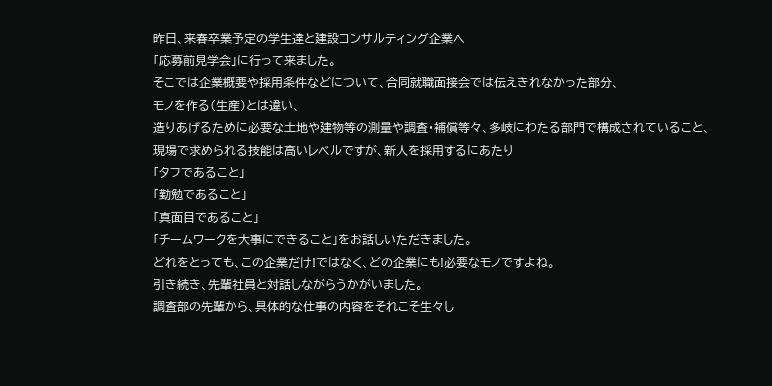昨日、来春卒業予定の学生達と建設コンサルティング企業へ
「応募前見学会」に行って来ました。
そこでは企業概要や採用条件などについて、合同就職面接会では伝えきれなかった部分、
モノを作る(生産)とは違い、
造りあげるために必要な土地や建物等の測量や調査・補償等々、多岐にわたる部門で構成されていること、
現場で求められる技能は高いレベルですが、新人を採用するにあたり
「タフであること」
「勤勉であること」
「真面目であること」
「チームワークを大事にできること」をお話しいただきました。
どれをとっても、この企業だけ!ではなく、どの企業にも!必要なモノですよね。
引き続き、先輩社員と対話しながらうかがいました。
調査部の先輩から、具体的な仕事の内容をそれこそ生々し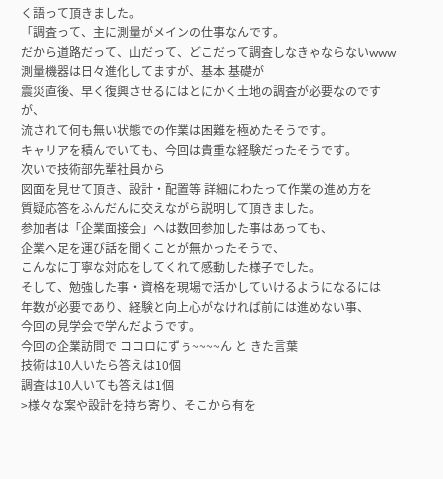く語って頂きました。
「調査って、主に測量がメインの仕事なんです。
だから道路だって、山だって、どこだって調査しなきゃならないwww
測量機器は日々進化してますが、基本 基礎が
震災直後、早く復興させるにはとにかく土地の調査が必要なのですが、
流されて何も無い状態での作業は困難を極めたそうです。
キャリアを積んでいても、今回は貴重な経験だったそうです。
次いで技術部先輩社員から
図面を見せて頂き、設計・配置等 詳細にわたって作業の進め方を
質疑応答をふんだんに交えながら説明して頂きました。
参加者は「企業面接会」へは数回参加した事はあっても、
企業へ足を運び話を聞くことが無かったそうで、
こんなに丁寧な対応をしてくれて感動した様子でした。
そして、勉強した事・資格を現場で活かしていけるようになるには
年数が必要であり、経験と向上心がなければ前には進めない事、
今回の見学会で学んだようです。
今回の企業訪問で ココロにずぅ~~~~ん と きた言葉
技術は10人いたら答えは10個
調査は10人いても答えは1個
>様々な案や設計を持ち寄り、そこから有を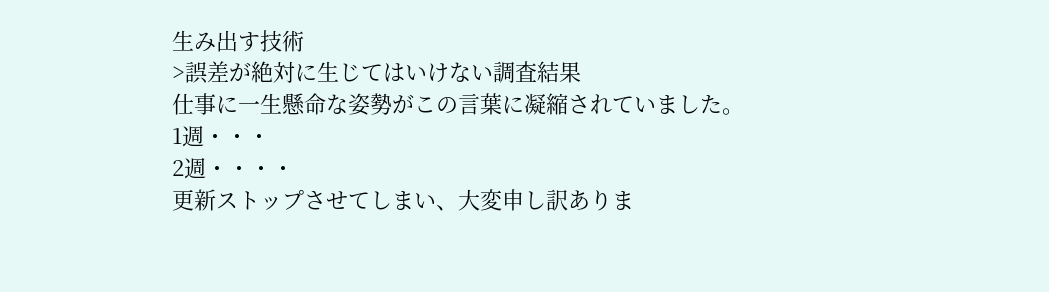生み出す技術
>誤差が絶対に生じてはいけない調査結果
仕事に一生懸命な姿勢がこの言葉に凝縮されていました。
1週・・・
2週・・・・
更新ストップさせてしまい、大変申し訳ありま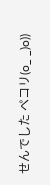せんでした ペコリ(o_ _)o))